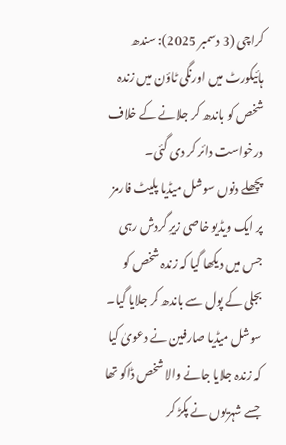کراچی (3 دسمبر 2025): سندھ ہائیکورٹ میں اورنگی ٹاؤن میں زندہ شخص کو باندھ کر جلانے کے خلاف درخواست دائر کر دی گئی۔
پچھلے دنوں سوشل میڈیا پلیٹ فارمز پر ایک ویڈیو خاصی زیرِ گردش رہی جس میں دیکھا گیا کہ زندہ شخص کو بجلی کے پول سے باندھ کر جلایا گیا۔
سوشل میڈیا صارفین نے دعویٰ کیا کہ زندہ جلایا جانے والا شخص ڈاکو تھا جسے شہریوں نے پکڑ کر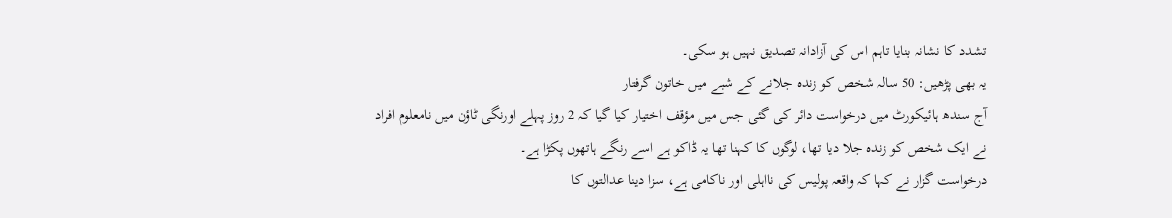تشدد کا نشانہ بنایا تاہم اس کی آزادانہ تصدیق نہیں ہو سکی۔
یہ بھی پڑھیں: 50 سالہ شخص کو زندہ جلانے کے شبے میں خاتون گرفتار
آج سندھ ہائیکورٹ میں درخواست دائر کی گئی جس میں مؤقف اختیار کیا گیا کہ 2 روز پہلے اورنگی ٹاؤن میں نامعلوم افراد نے ایک شخص کو زندہ جلا دیا تھا، لوگوں کا کہنا تھا یہ ڈاکو ہے اسے رنگے ہاتھوں پکڑا ہے۔
درخواست گزار نے کہا کہ واقعہ پولیس کی نااہلی اور ناکامی ہے، سزا دینا عدالتوں کا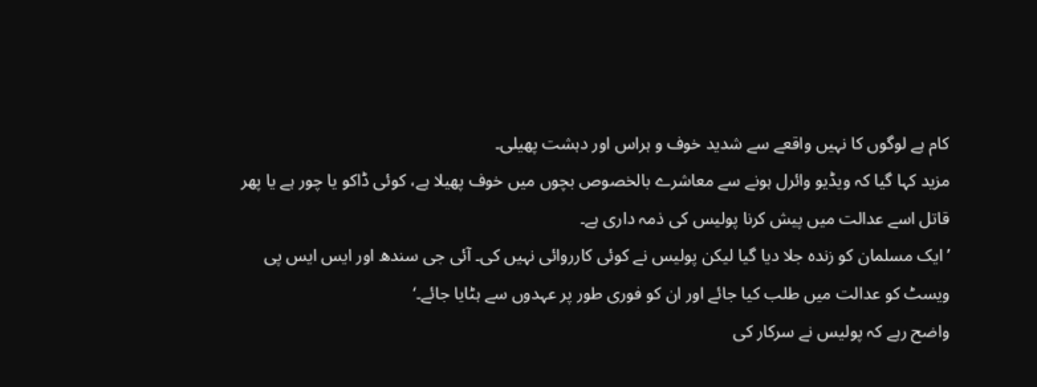کام ہے لوگوں کا نہیں واقعے سے شدید خوف و ہراس اور دہشت پھیلی۔
مزید کہا گیا کہ ویڈیو وائرل ہونے سے معاشرے بالخصوص بچوں میں خوف پھیلا ہے، کوئی ڈاکو یا چور ہے یا پھر قاتل اسے عدالت میں پیش کرنا پولیس کی ذمہ داری ہے۔
’ایک مسلمان کو زندہ جلا دیا گیا لیکن پولیس نے کوئی کارروائی نہیں کی۔ آئی جی سندھ اور ایس ایس پی ویسٹ کو عدالت میں طلب کیا جائے اور ان کو فوری طور پر عہدوں سے ہٹایا جائے۔‘
واضح رہے کہ پولیس نے سرکار کی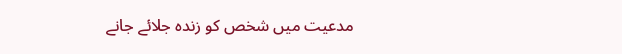مدعیت میں شخص کو زندہ جلائے جانے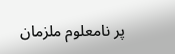پر نامعلوم ملزمان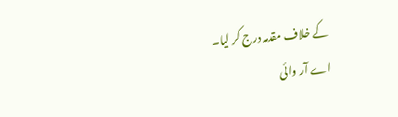کے خلاف مقدمہ درج کر لیا۔
اے آر وائی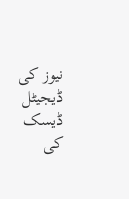نیوز کی ڈیجیٹل ڈیسک کی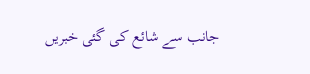جانب سے شائع کی گئی خبریں